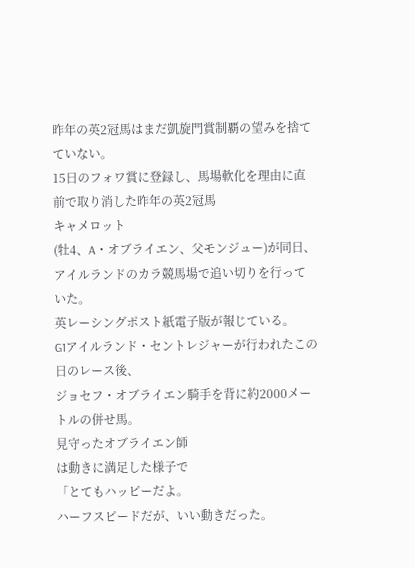昨年の英2冠馬はまだ凱旋門賞制覇の望みを捨てていない。
15日のフォワ賞に登録し、馬場軟化を理由に直前で取り消した昨年の英2冠馬
キャメロット
(牡4、A・オブライエン、父モンジュー)が同日、
アイルランドのカラ競馬場で追い切りを行っていた。
英レーシングポスト紙電子版が報じている。
G1アイルランド・セントレジャーが行われたこの日のレース後、
ジョセフ・オブライエン騎手を背に約2000メートルの併せ馬。
見守ったオブライエン師
は動きに満足した様子で
「とてもハッピーだよ。
ハーフスピードだが、いい動きだった。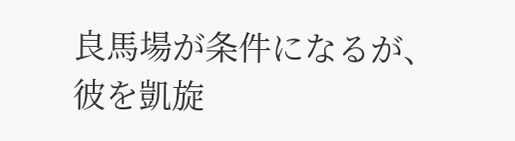良馬場が条件になるが、彼を凱旋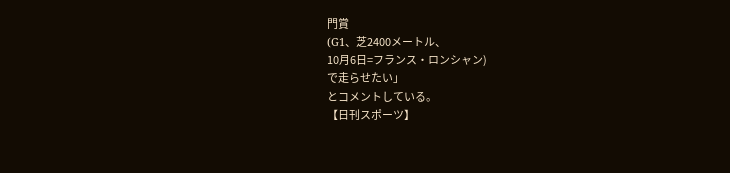門賞
(G1、芝2400メートル、
10月6日=フランス・ロンシャン)
で走らせたい」
とコメントしている。
【日刊スポーツ】